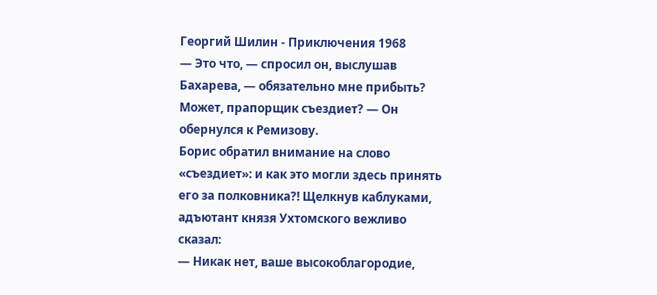Георгий Шилин - Приключения 1968
— Это что, — спросил он, выслушав Бахарева, — обязательно мне прибыть? Может, прапорщик съездиет? — Он обернулся к Ремизову.
Борис обратил внимание на слово «съездиет»: и как это могли здесь принять его за полковника?! Щелкнув каблуками, адъютант князя Ухтомского вежливо сказал:
— Никак нет, ваше высокоблагородие,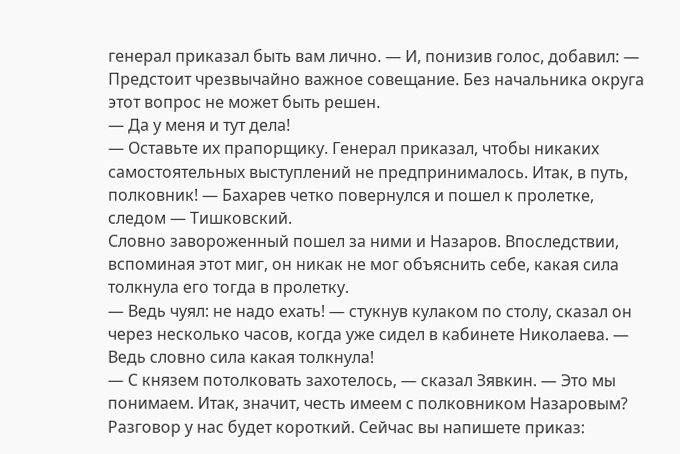генерал приказал быть вам лично. — И, понизив голос, добавил: — Предстоит чрезвычайно важное совещание. Без начальника округа этот вопрос не может быть решен.
— Да у меня и тут дела!
— Оставьте их прапорщику. Генерал приказал, чтобы никаких самостоятельных выступлений не предпринималось. Итак, в путь, полковник! — Бахарев четко повернулся и пошел к пролетке, следом — Тишковский.
Словно завороженный пошел за ними и Назаров. Впоследствии, вспоминая этот миг, он никак не мог объяснить себе, какая сила толкнула его тогда в пролетку.
— Ведь чуял: не надо ехать! — стукнув кулаком по столу, сказал он через несколько часов, когда уже сидел в кабинете Николаева. — Ведь словно сила какая толкнула!
— С князем потолковать захотелось, — сказал Зявкин. — Это мы понимаем. Итак, значит, честь имеем с полковником Назаровым? Разговор у нас будет короткий. Сейчас вы напишете приказ: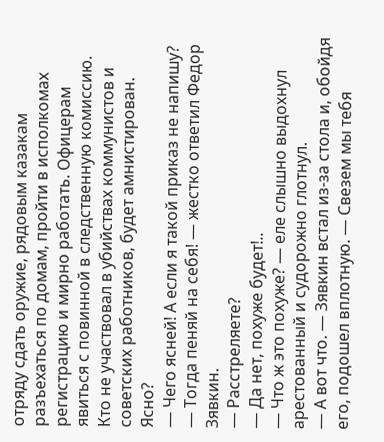отряду сдать оружие, рядовым казакам разъехаться по домам, пройти в исполкомах регистрацию и мирно работать. Офицерам явиться с повинной в следственную комиссию. Кто не участвовал в убийствах коммунистов и советских работников, будет амнистирован. Ясно?
— Чего ясней! А если я такой приказ не напишу?
— Тогда пеняй на себя! — жестко ответил Федор Зявкин.
— Расстреляете?
— Да нет, похуже будет!..
— Что ж это похуже? — еле слышно выдохнул арестованный и судорожно глотнул.
— А вот что. — Зявкин встал из-за стола и, обойдя его, подошел вплотную. — Свезем мы тебя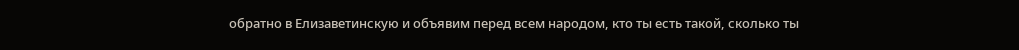обратно в Елизаветинскую и объявим перед всем народом, кто ты есть такой, сколько ты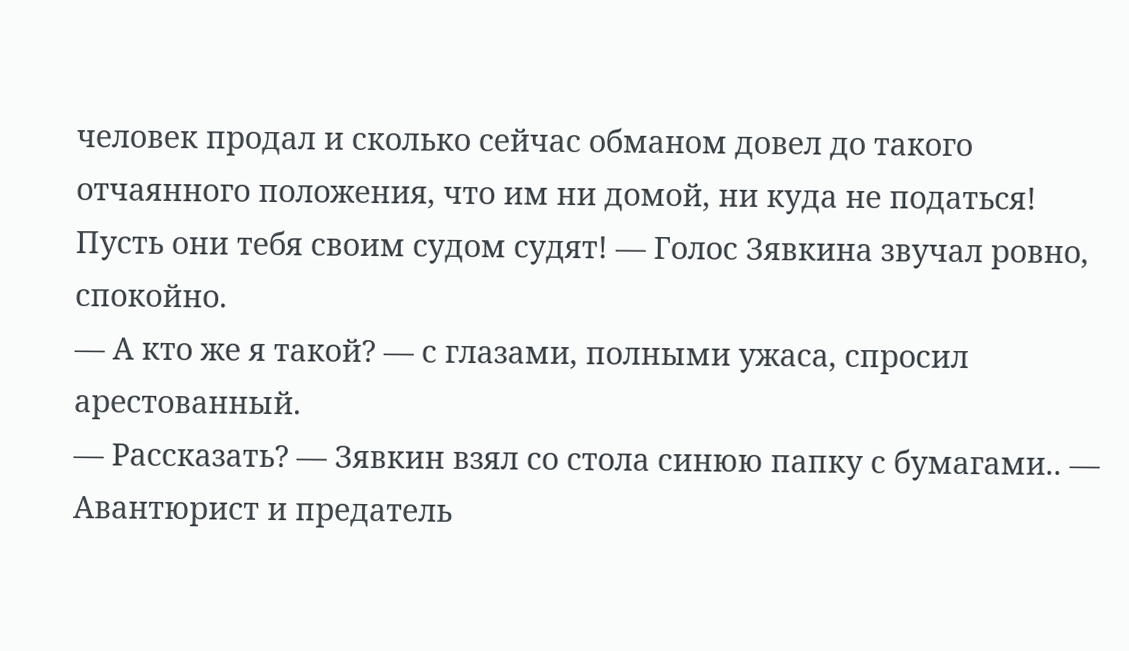человек продал и сколько сейчас обманом довел до такого отчаянного положения, что им ни домой, ни куда не податься! Пусть они тебя своим судом судят! — Голос Зявкина звучал ровно, спокойно.
— А кто же я такой? — с глазами, полными ужаса, спросил арестованный.
— Рассказать? — Зявкин взял со стола синюю папку с бумагами.. — Авантюрист и предатель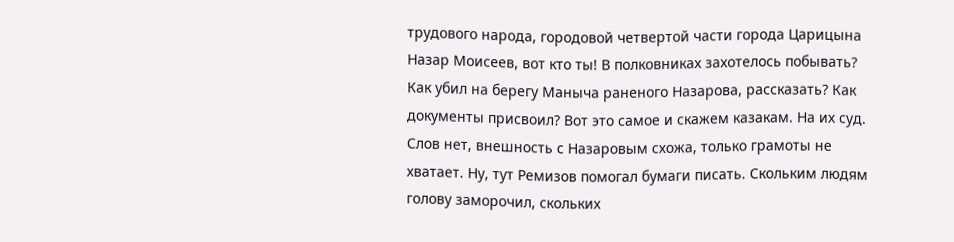трудового народа, городовой четвертой части города Царицына Назар Моисеев, вот кто ты! В полковниках захотелось побывать? Как убил на берегу Маныча раненого Назарова, рассказать? Как документы присвоил? Вот это самое и скажем казакам. На их суд.
Слов нет, внешность с Назаровым схожа, только грамоты не хватает. Ну, тут Ремизов помогал бумаги писать. Скольким людям голову заморочил, скольких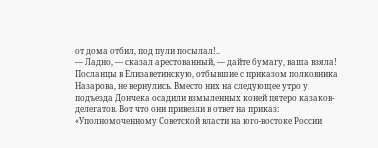от дома отбил, под пули посылал!..
— Ладно, — сказал арестованный, — дайте бумагу, ваша взяла!
Посланцы в Елизаветинскую, отбывшие с приказом полковника Назарова, не вернулись. Вместо них на следующее утро у подъезда Дончека осадили взмыленных коней пятеро казаков-делегатов. Вот что они привезли в ответ на приказ:
«Уполномоченному Советской власти на юго-востоке России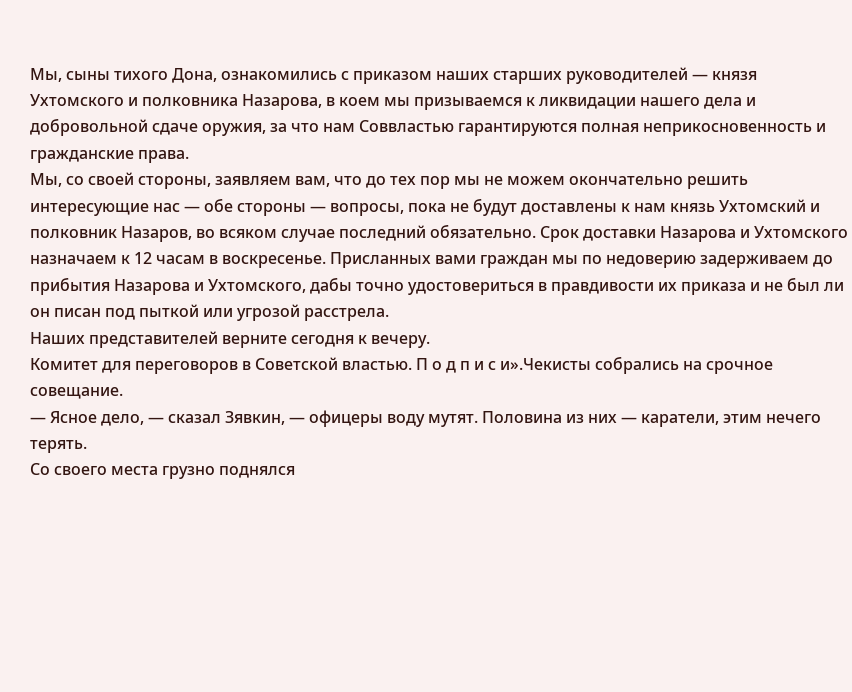Мы, сыны тихого Дона, ознакомились с приказом наших старших руководителей — князя Ухтомского и полковника Назарова, в коем мы призываемся к ликвидации нашего дела и добровольной сдаче оружия, за что нам Соввластью гарантируются полная неприкосновенность и гражданские права.
Мы, со своей стороны, заявляем вам, что до тех пор мы не можем окончательно решить интересующие нас — обе стороны — вопросы, пока не будут доставлены к нам князь Ухтомский и полковник Назаров, во всяком случае последний обязательно. Срок доставки Назарова и Ухтомского назначаем к 12 часам в воскресенье. Присланных вами граждан мы по недоверию задерживаем до прибытия Назарова и Ухтомского, дабы точно удостовериться в правдивости их приказа и не был ли он писан под пыткой или угрозой расстрела.
Наших представителей верните сегодня к вечеру.
Комитет для переговоров в Советской властью. П о д п и с и».Чекисты собрались на срочное совещание.
— Ясное дело, — сказал Зявкин, — офицеры воду мутят. Половина из них — каратели, этим нечего терять.
Со своего места грузно поднялся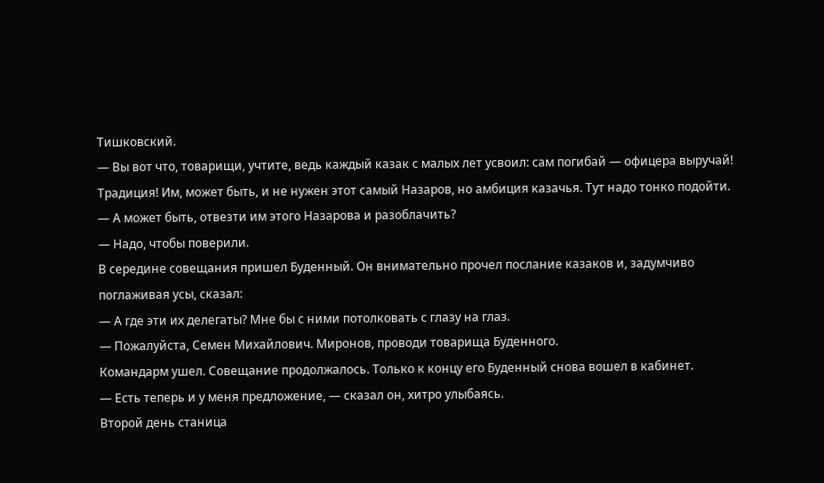Тишковский.
— Вы вот что, товарищи, учтите, ведь каждый казак с малых лет усвоил: сам погибай — офицера выручай! Традиция! Им, может быть, и не нужен этот самый Назаров, но амбиция казачья. Тут надо тонко подойти.
— А может быть, отвезти им этого Назарова и разоблачить?
— Надо, чтобы поверили.
В середине совещания пришел Буденный. Он внимательно прочел послание казаков и, задумчиво поглаживая усы, сказал:
— А где эти их делегаты? Мне бы с ними потолковать с глазу на глаз.
— Пожалуйста, Семен Михайлович. Миронов, проводи товарища Буденного.
Командарм ушел. Совещание продолжалось. Только к концу его Буденный снова вошел в кабинет.
— Есть теперь и у меня предложение, — сказал он, хитро улыбаясь.
Второй день станица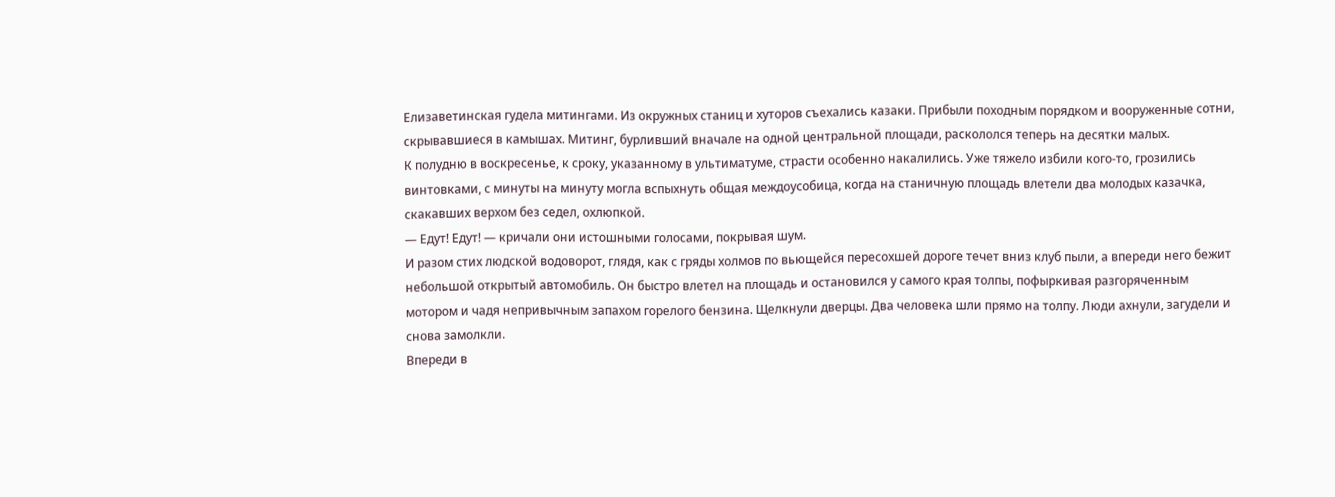Елизаветинская гудела митингами. Из окружных станиц и хуторов съехались казаки. Прибыли походным порядком и вооруженные сотни, скрывавшиеся в камышах. Митинг, бурливший вначале на одной центральной площади, раскололся теперь на десятки малых.
К полудню в воскресенье, к сроку, указанному в ультиматуме, страсти особенно накалились. Уже тяжело избили кого-то, грозились винтовками, с минуты на минуту могла вспыхнуть общая междоусобица, когда на станичную площадь влетели два молодых казачка, скакавших верхом без седел, охлюпкой.
— Едут! Едут! — кричали они истошными голосами, покрывая шум.
И разом стих людской водоворот, глядя, как с гряды холмов по вьющейся пересохшей дороге течет вниз клуб пыли, а впереди него бежит небольшой открытый автомобиль. Он быстро влетел на площадь и остановился у самого края толпы, пофыркивая разгоряченным мотором и чадя непривычным запахом горелого бензина. Щелкнули дверцы. Два человека шли прямо на толпу. Люди ахнули, загудели и снова замолкли.
Впереди в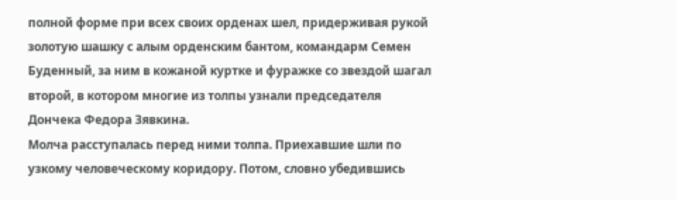полной форме при всех своих орденах шел, придерживая рукой золотую шашку с алым орденским бантом, командарм Семен Буденный, за ним в кожаной куртке и фуражке со звездой шагал второй, в котором многие из толпы узнали председателя Дончека Федора Зявкина.
Молча расступалась перед ними толпа. Приехавшие шли по узкому человеческому коридору. Потом, словно убедившись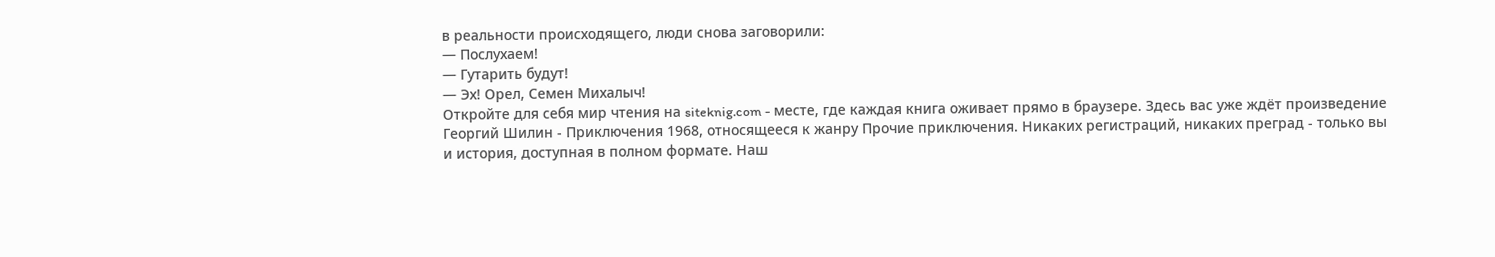в реальности происходящего, люди снова заговорили:
— Послухаем!
— Гутарить будут!
— Эх! Орел, Семен Михалыч!
Откройте для себя мир чтения на siteknig.com - месте, где каждая книга оживает прямо в браузере. Здесь вас уже ждёт произведение Георгий Шилин - Приключения 1968, относящееся к жанру Прочие приключения. Никаких регистраций, никаких преград - только вы и история, доступная в полном формате. Наш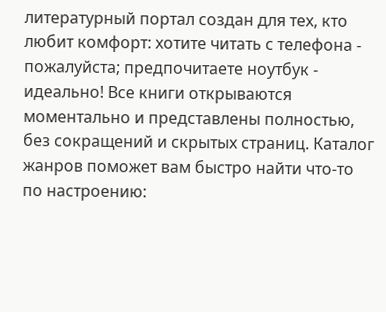литературный портал создан для тех, кто любит комфорт: хотите читать с телефона - пожалуйста; предпочитаете ноутбук - идеально! Все книги открываются моментально и представлены полностью, без сокращений и скрытых страниц. Каталог жанров поможет вам быстро найти что-то по настроению: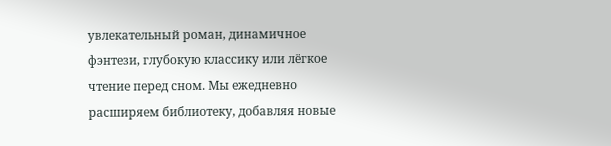увлекательный роман, динамичное фэнтези, глубокую классику или лёгкое чтение перед сном. Мы ежедневно расширяем библиотеку, добавляя новые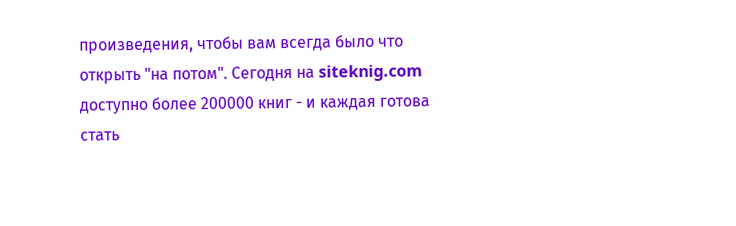произведения, чтобы вам всегда было что открыть "на потом". Сегодня на siteknig.com доступно более 200000 книг - и каждая готова стать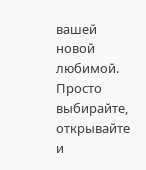вашей новой любимой. Просто выбирайте, открывайте и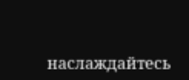наслаждайтесь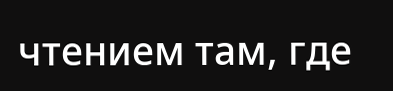чтением там, где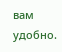вам удобно.